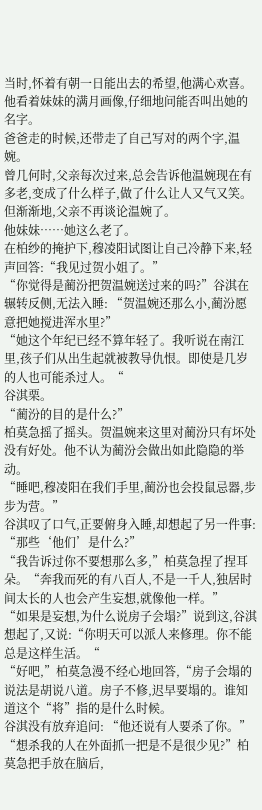当时,怀着有朝一日能出去的希望,他满心欢喜。他看着妹妹的满月画像,仔细地问能否叫出她的名字。
爸爸走的时候,还带走了自己写对的两个字,温婉。
曾几何时,父亲每次过来,总会告诉他温婉现在有多老,变成了什么样子,做了什么让人又气又笑。但渐渐地,父亲不再谈论温婉了。
他妹妹……她这么老了。
在柏纱的掩护下,穆凌阳试图让自己冷静下来,轻声回答:“我见过贺小姐了。”
“你觉得是蔺汾把贺温婉送过来的吗?”谷淇在辗转反侧,无法入睡: “贺温婉还那么小,蔺汾愿意把她搅进浑水里?”
“她这个年纪已经不算年轻了。我听说在南江里,孩子们从出生起就被教导仇恨。即使是几岁的人也可能杀过人。“
谷淇栗。
“蔺汾的目的是什么?”
柏莫急摇了摇头。贺温婉来这里对蔺汾只有坏处没有好处。他不认为蔺汾会做出如此隐隐的举动。
“睡吧,穆凌阳在我们手里,蔺汾也会投鼠忌器,步步为营。”
谷淇叹了口气,正要俯身入睡,却想起了另一件事: “那些‘他们’是什么?”
“我告诉过你不要想那么多,”柏莫急捏了捏耳朵。“奔我而死的有八百人,不是一千人,独居时间太长的人也会产生妄想,就像他一样。”
“如果是妄想,为什么说房子会塌?”说到这,谷淇想起了,又说:“你明天可以派人来修理。你不能总是这样生活。“
“好吧,”柏莫急漫不经心地回答,“房子会塌的说法是胡说八道。房子不修,迟早要塌的。谁知道这个“将”指的是什么时候。
谷淇没有放弃追问: “他还说有人要杀了你。”
“想杀我的人在外面抓一把是不是很少见?”柏莫急把手放在脑后,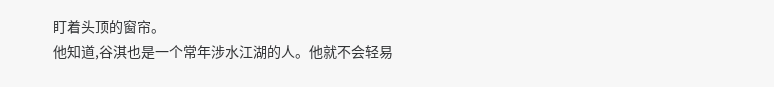盯着头顶的窗帘。
他知道,谷淇也是一个常年涉水江湖的人。他就不会轻易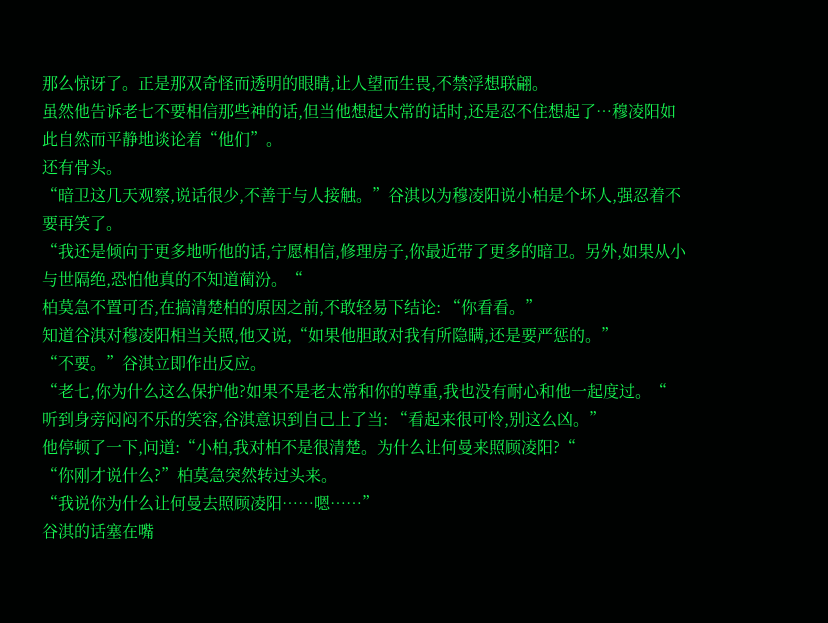那么惊讶了。正是那双奇怪而透明的眼睛,让人望而生畏,不禁浮想联翩。
虽然他告诉老七不要相信那些神的话,但当他想起太常的话时,还是忍不住想起了…穆凌阳如此自然而平静地谈论着“他们”。
还有骨头。
“暗卫这几天观察,说话很少,不善于与人接触。”谷淇以为穆凌阳说小柏是个坏人,强忍着不要再笑了。
“我还是倾向于更多地听他的话,宁愿相信,修理房子,你最近带了更多的暗卫。另外,如果从小与世隔绝,恐怕他真的不知道蔺汾。“
柏莫急不置可否,在搞清楚柏的原因之前,不敢轻易下结论: “你看看。”
知道谷淇对穆凌阳相当关照,他又说,“如果他胆敢对我有所隐瞒,还是要严惩的。”
“不要。”谷淇立即作出反应。
“老七,你为什么这么保护他?如果不是老太常和你的尊重,我也没有耐心和他一起度过。“
听到身旁闷闷不乐的笑容,谷淇意识到自己上了当: “看起来很可怜,别这么凶。”
他停顿了一下,问道:“小柏,我对柏不是很清楚。为什么让何曼来照顾凌阳?“
“你刚才说什么?”柏莫急突然转过头来。
“我说你为什么让何曼去照顾凌阳……嗯……”
谷淇的话塞在嘴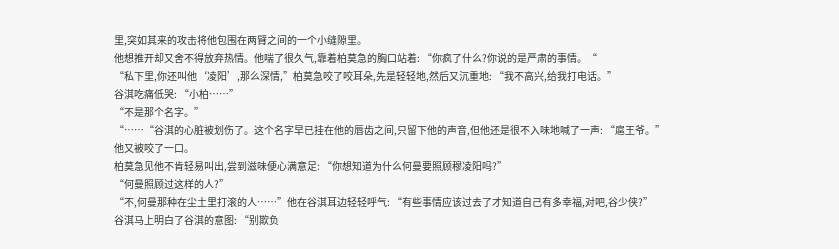里,突如其来的攻击将他包围在两臂之间的一个小缝隙里。
他想推开却又舍不得放弃热情。他喘了很久气,靠着柏莫急的胸口站着: “你疯了什么?你说的是严肃的事情。“
“私下里,你还叫他‘凌阳’,那么深情,”柏莫急咬了咬耳朵,先是轻轻地,然后又沉重地: “我不高兴,给我打电话。”
谷淇吃痛低哭: “小柏……”
“不是那个名字。”
“……“谷淇的心脏被划伤了。这个名字早已挂在他的唇齿之间,只留下他的声音,但他还是很不入味地喊了一声: “扈王爷。”
他又被咬了一口。
柏莫急见他不肯轻易叫出,尝到滋味便心满意足: “你想知道为什么何曼要照顾穆凌阳吗?”
“何曼照顾过这样的人?”
“不,何曼那种在尘土里打滚的人……”他在谷淇耳边轻轻呼气: “有些事情应该过去了才知道自己有多幸福,对吧,谷少侠?”
谷淇马上明白了谷淇的意图: “别欺负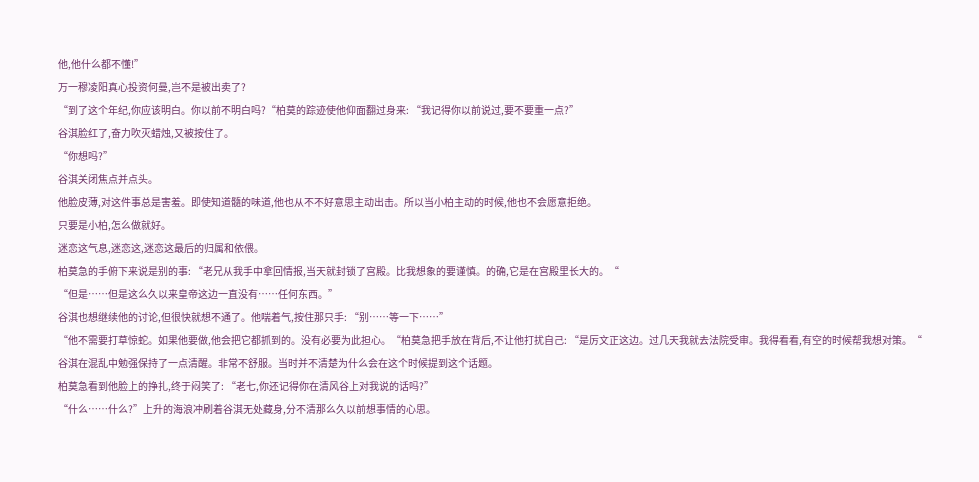他,他什么都不懂!”
万一穆凌阳真心投资何曼,岂不是被出卖了?
“到了这个年纪,你应该明白。你以前不明白吗?“柏莫的踪迹使他仰面翻过身来: “我记得你以前说过,要不要重一点?”
谷淇脸红了,奋力吹灭蜡烛,又被按住了。
“你想吗?”
谷淇关闭焦点并点头。
他脸皮薄,对这件事总是害羞。即使知道髓的味道,他也从不不好意思主动出击。所以当小柏主动的时候,他也不会愿意拒绝。
只要是小柏,怎么做就好。
迷恋这气息,迷恋这,迷恋这最后的归属和依偎。
柏莫急的手俯下来说是别的事: “老兄从我手中拿回情报,当天就封锁了宫殿。比我想象的要谨慎。的确,它是在宫殿里长大的。“
“但是……但是这么久以来皇帝这边一直没有……任何东西。”
谷淇也想继续他的讨论,但很快就想不通了。他喘着气,按住那只手: “别……等一下……”
“他不需要打草惊蛇。如果他要做,他会把它都抓到的。没有必要为此担心。“柏莫急把手放在背后,不让他打扰自己: “是厉文正这边。过几天我就去法院受审。我得看看,有空的时候帮我想对策。“
谷淇在混乱中勉强保持了一点清醒。非常不舒服。当时并不清楚为什么会在这个时候提到这个话题。
柏莫急看到他脸上的挣扎,终于闷笑了: “老七,你还记得你在清风谷上对我说的话吗?”
“什么……什么?”上升的海浪冲刷着谷淇无处藏身,分不清那么久以前想事情的心思。